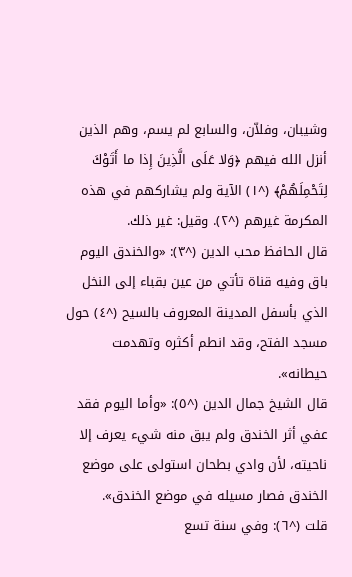وشيبان، وفلاّن، والسابع لم يسم، وهم الذين أنزل الله فيهم ﴿وَلا عَلَى الَّذِينَ إِذا ما أَتَوْكَ لِتَحْمِلَهُمْ﴾ (^١) الآية ولم يشاركهم في هذه المكرمة غيرهم (^٢). وقيل: غير ذلك.
قال الحافظ محب الدين (^٣): «والخندق اليوم باق وفيه قناة تأتي من عين بقباء إلى النخل الذي بأسفل المدينة المعروف بالسيح (^٤) حول مسجد الفتح، وقد انطم أكثره وتهدمت حيطانه».
قال الشيخ جمال الدين (^٥): «وأما اليوم فقد عفي أثر الخندق ولم يبق منه شيء يعرف إلا ناحيته، لأن وادي بطحان استولى على موضع الخندق فصار مسيله في موضع الخندق».
قلت (^٦): وفي سنة تسع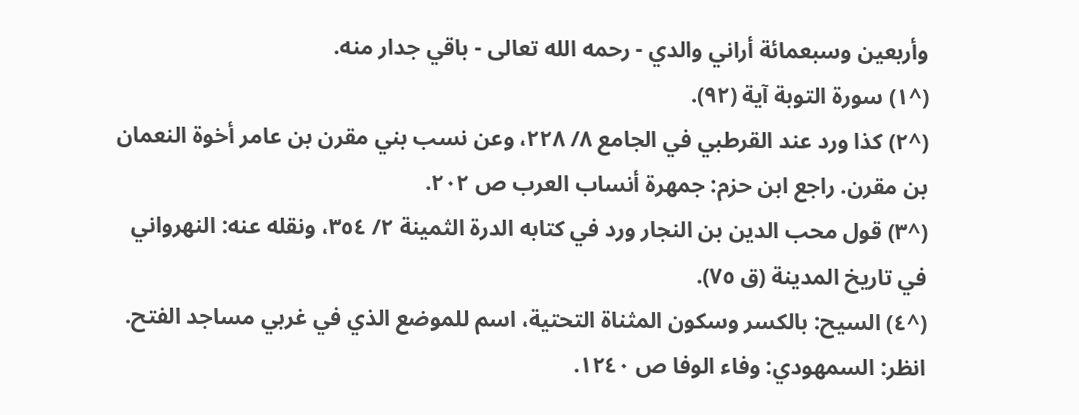وأربعين وسبعمائة أراني والدي - رحمه الله تعالى - باقي جدار منه.
(^١) سورة التوبة آية (٩٢).
(^٢) كذا ورد عند القرطبي في الجامع ٨/ ٢٢٨، وعن نسب بني مقرن بن عامر أخوة النعمان بن مقرن. راجع ابن حزم: جمهرة أنساب العرب ص ٢٠٢.
(^٣) قول محب الدين بن النجار ورد في كتابه الدرة الثمينة ٢/ ٣٥٤، ونقله عنه: النهرواني في تاريخ المدينة (ق ٧٥).
(^٤) السيح: بالكسر وسكون المثناة التحتية، اسم للموضع الذي في غربي مساجد الفتح.
انظر: السمهودي: وفاء الوفا ص ١٢٤٠.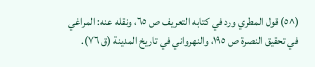(^٥) قول المطري ورد في كتابه التعريف ص ٦٥، ونقله عنه: المراغي في تحقيق النصرة ص ١٩٥، والنهرواني في تاريخ المدينة (ق ٧٦).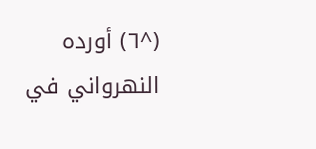(^٦) أورده النهرواني في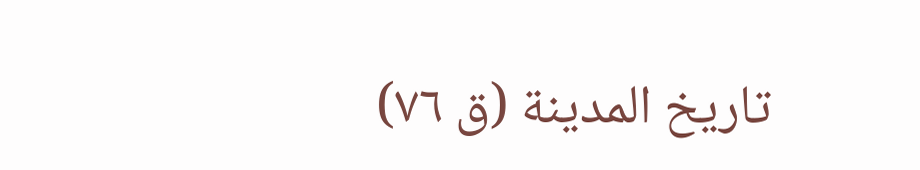تاريخ المدينة (ق ٧٦)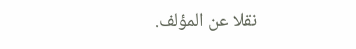نقلا عن المؤلف.